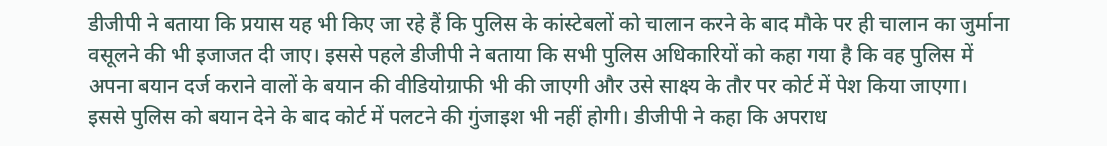डीजीपी ने बताया कि प्रयास यह भी किए जा रहे हैं कि पुलिस के कांस्टेबलों को चालान करने के बाद मौके पर ही चालान का जुर्माना वसूलने की भी इजाजत दी जाए। इससे पहले डीजीपी ने बताया कि सभी पुलिस अधिकारियों को कहा गया है कि वह पुलिस में अपना बयान दर्ज कराने वालों के बयान की वीडियोग्राफी भी की जाएगी और उसे साक्ष्य के तौर पर कोर्ट में पेश किया जाएगा।
इससे पुलिस को बयान देने के बाद कोर्ट में पलटने की गुंजाइश भी नहीं होगी। डीजीपी ने कहा कि अपराध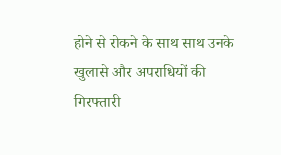होने से रोकने के साथ साथ उनके खुलासे और अपराधियों की गिरफ्तारी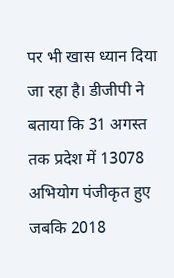पर भी खास ध्यान दिया जा रहा है। डीजीपी ने बताया कि 31 अगस्त तक प्रदेश में 13078 अभियोग पंजीकृत हुए जबकि 2018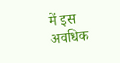में इस अवधिक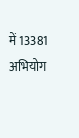में 13381 अभियोग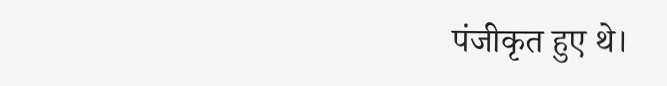पंजीकृत हुए थे।